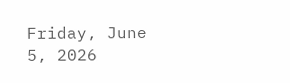Friday, June 5, 2026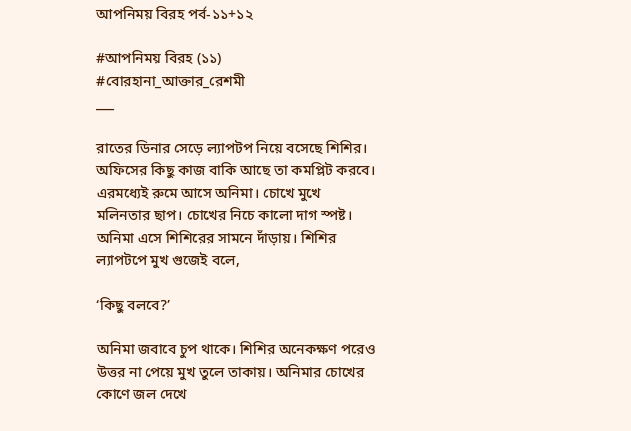আপনিময় বিরহ পর্ব-১১+১২

#আপনিময় বিরহ (১১)
#বোরহানা_আক্তার_রেশমী
___

রাতের ডিনার সেড়ে ল্যাপটপ নিয়ে বসেছে শিশির। অফিসের কিছু কাজ বাকি আছে তা কমপ্লিট করবে। এরমধ্যেই রুমে আসে অনিমা। চোখে মুখে মলিনতার ছাপ। চোখের নিচে কালো দাগ স্পষ্ট। অনিমা এসে শিশিরের সামনে দাঁড়ায়। শিশির ল্যাপটপে মুখ গুজেই বলে,

‘কিছু বলবে?’

অনিমা জবাবে চুপ থাকে। শিশির অনেকক্ষণ পরেও উত্তর না পেয়ে মুখ তুলে তাকায়। অনিমার চোখের কোণে জল দেখে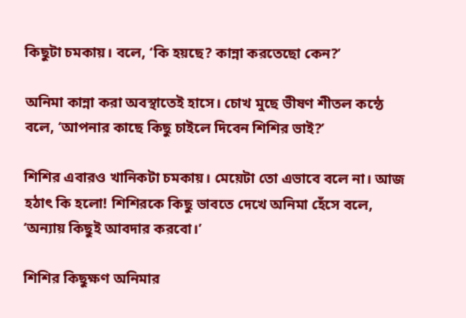কিছুটা চমকায়। বলে, ‘কি হয়ছে? কান্না করতেছো কেন?’

অনিমা কান্না করা অবস্থাতেই হাসে। চোখ মুছে ভীষণ শীতল কন্ঠে বলে, ‘আপনার কাছে কিছু চাইলে দিবেন শিশির ভাই?’

শিশির এবারও খানিকটা চমকায়। মেয়েটা তো এভাবে বলে না। আজ হঠাৎ কি হলো! শিশিরকে কিছু ভাবতে দেখে অনিমা হেঁসে বলে, ‘অন্যায় কিছুই আবদার করবো।’

শিশির কিছুক্ষণ অনিমার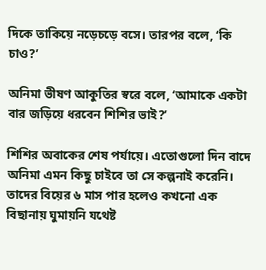দিকে তাকিয়ে নড়েচড়ে বসে। তারপর বলে, ‘কি চাও?’

অনিমা ভীষণ আকুতির স্বরে বলে, ‘আমাকে একটা বার জড়িয়ে ধরবেন শিশির ভাই?’

শিশির অবাকের শেষ পর্যায়ে। এতোগুলো দিন বাদে অনিমা এমন কিছু চাইবে তা সে কল্পনাই করেনি। তাদের বিয়ের ৬ মাস পার হলেও কখনো এক বিছানায় ঘুমায়নি যথেষ্ট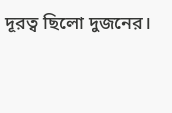দূরত্ব ছিলো দুজনের।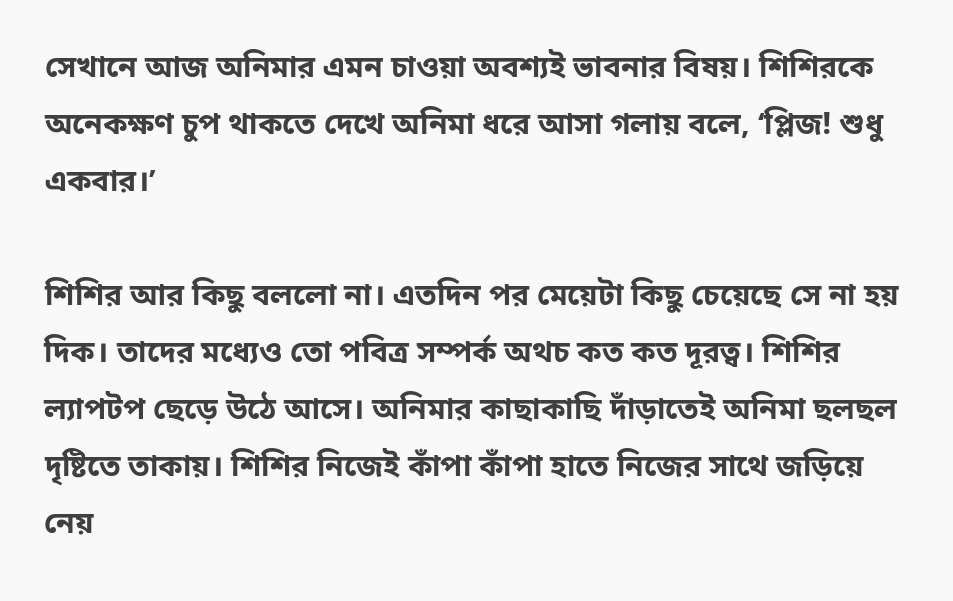সেখানে আজ অনিমার এমন চাওয়া অবশ্যই ভাবনার বিষয়। শিশিরকে অনেকক্ষণ চুপ থাকতে দেখে অনিমা ধরে আসা গলায় বলে, ‘প্লিজ! শুধু একবার।’

শিশির আর কিছু বললো না। এতদিন পর মেয়েটা কিছু চেয়েছে সে না হয় দিক। তাদের মধ্যেও তো পবিত্র সম্পর্ক অথচ কত কত দূরত্ব। শিশির ল্যাপটপ ছেড়ে উঠে আসে। অনিমার কাছাকাছি দাঁড়াতেই অনিমা ছলছল দৃষ্টিতে তাকায়। শিশির নিজেই কাঁপা কাঁপা হাতে নিজের সাথে জড়িয়ে নেয়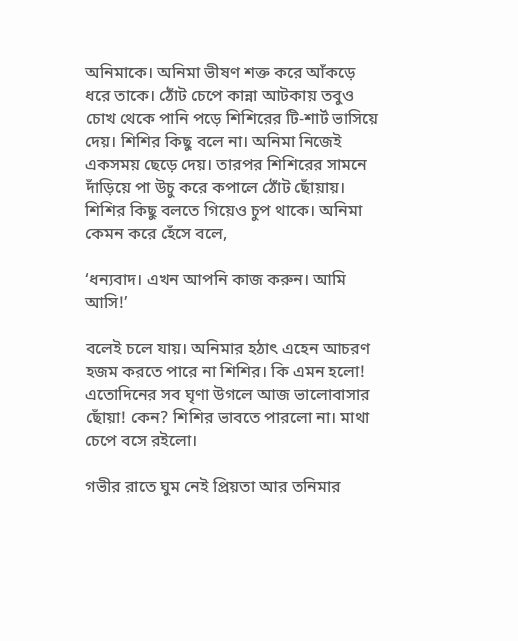অনিমাকে। অনিমা ভীষণ শক্ত করে আঁকড়ে ধরে তাকে। ঠোঁট চেপে কান্না আটকায় তবুও চোখ থেকে পানি পড়ে শিশিরের টি-শার্ট ভাসিয়ে দেয়। শিশির কিছু বলে না। অনিমা নিজেই একসময় ছেড়ে দেয়। তারপর শিশিরের সামনে দাঁড়িয়ে পা উচু করে কপালে ঠোঁট ছোঁয়ায়। শিশির কিছু বলতে গিয়েও চুপ থাকে। অনিমা কেমন করে হেঁসে বলে,

‘ধন্যবাদ। এখন আপনি কাজ করুন। আমি আসি!’

বলেই চলে যায়। অনিমার হঠাৎ এহেন আচরণ হজম করতে পারে না শিশির। কি এমন হলো! এতোদিনের সব ঘৃণা উগলে আজ ভালোবাসার ছোঁয়া! কেন? শিশির ভাবতে পারলো না। মাথা চেপে বসে রইলো।

গভীর রাতে ঘুম নেই প্রিয়তা আর তনিমার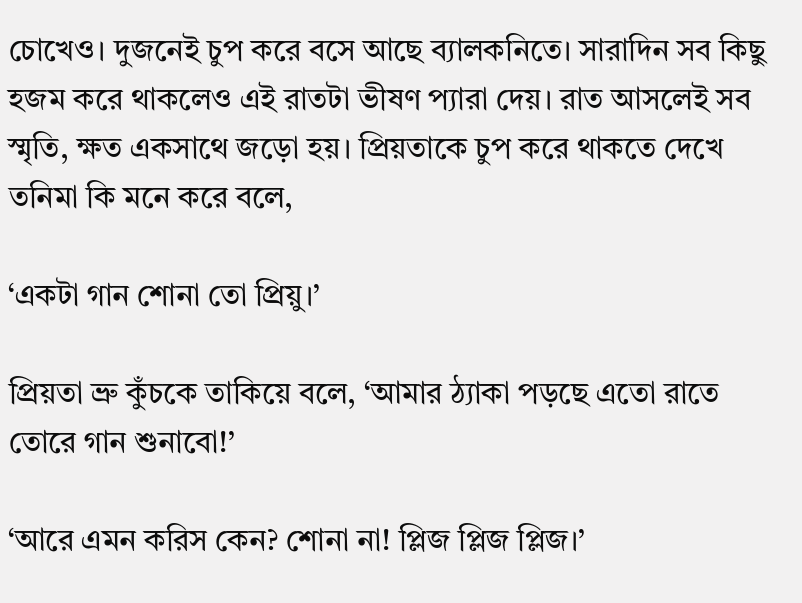চোখেও। দুজনেই চুপ করে বসে আছে ব্যালকনিতে। সারাদিন সব কিছু হজম করে থাকলেও এই রাতটা ভীষণ প্যারা দেয়। রাত আসলেই সব স্মৃতি, ক্ষত একসাথে জড়ো হয়। প্রিয়তাকে চুপ করে থাকতে দেখে তনিমা কি মনে করে বলে,

‘একটা গান শোনা তো প্রিয়ু।’

প্রিয়তা ভ্রু কুঁচকে তাকিয়ে বলে, ‘আমার ঠ্যাকা পড়ছে এতো রাতে তোরে গান শুনাবো!’

‘আরে এমন করিস কেন? শোনা না! প্লিজ প্লিজ প্লিজ।’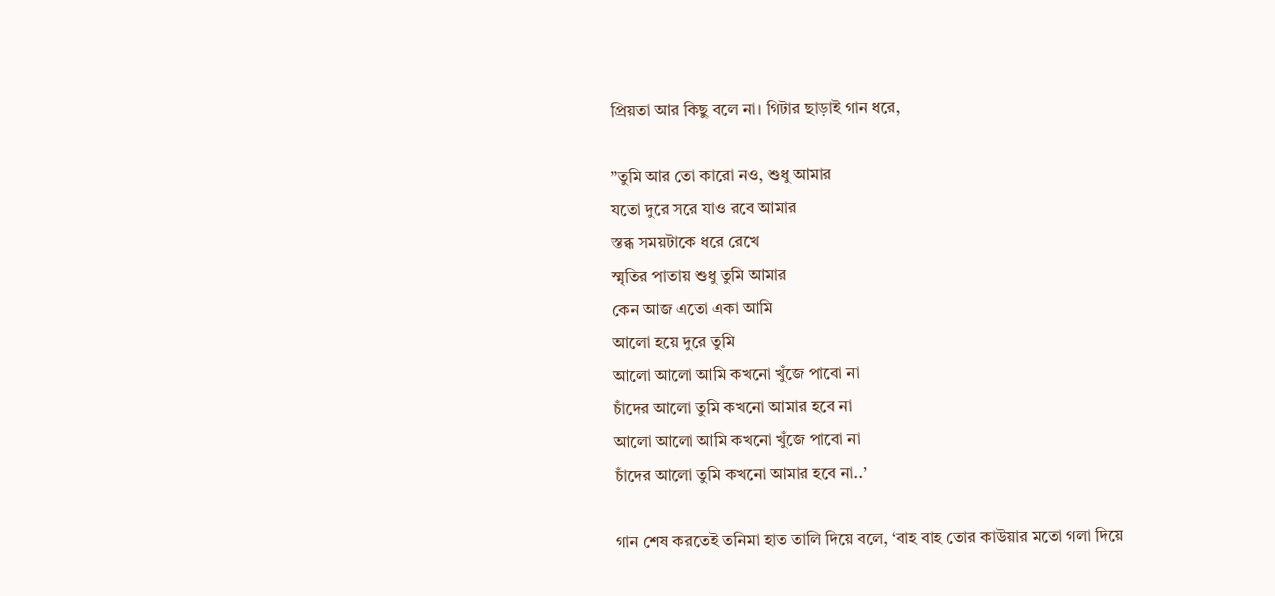প্রিয়তা আর কিছু বলে না। গিটার ছাড়াই গান ধরে,

”তুমি আর তো কারো নও, শুধু আমার
যতো দুরে সরে যাও রবে আমার
স্তব্ধ সময়টাকে ধরে রেখে
স্মৃতির পাতায় শুধু তুমি আমার
কেন আজ এতো একা আমি
আলো হয়ে দুরে তুমি
আলো আলো আমি কখনো খুঁজে পাবো না
চাঁদের আলো তুমি কখনো আমার হবে না
আলো আলো আমি কখনো খুঁজে পাবো না
চাঁদের আলো তুমি কখনো আমার হবে না..’

গান শেষ করতেই তনিমা হাত তালি দিয়ে বলে, ‘বাহ বাহ তোর কাউয়ার মতো গলা দিয়ে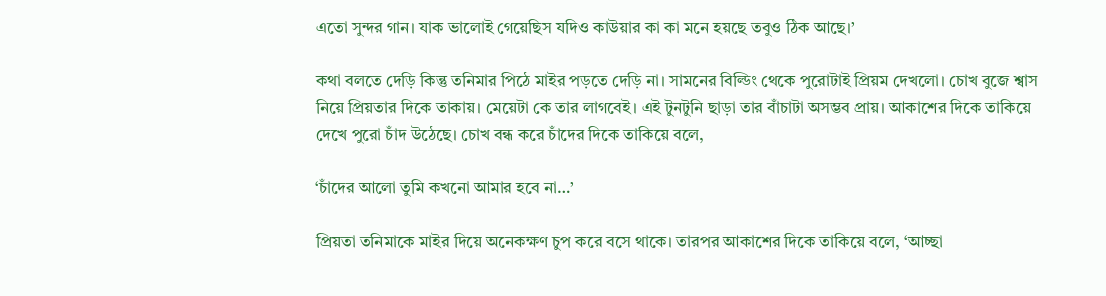এতো সুন্দর গান। যাক ভালোই গেয়েছিস যদিও কাউয়ার কা কা মনে হয়ছে তবুও ঠিক আছে।’

কথা বলতে দেড়ি কিন্তু তনিমার পিঠে মাইর পড়তে দেড়ি না। সামনের বিল্ডিং থেকে পুরোটাই প্রিয়ম দেখলো। চোখ বুজে শ্বাস নিয়ে প্রিয়তার দিকে তাকায়। মেয়েটা কে তার লাগবেই। এই টুনটুনি ছাড়া তার বাঁচাটা অসম্ভব প্রায়। আকাশের দিকে তাকিয়ে দেখে পুরো চাঁদ উঠেছে। চোখ বন্ধ করে চাঁদের দিকে তাকিয়ে বলে,

‘চাঁদের আলো তুমি কখনো আমার হবে না…’

প্রিয়তা তনিমাকে মাইর দিয়ে অনেকক্ষণ চুপ করে বসে থাকে। তারপর আকাশের দিকে তাকিয়ে বলে, ‘আচ্ছা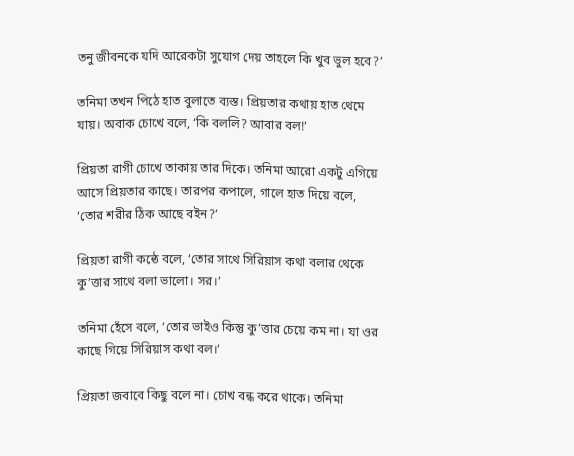তনু জীবনকে যদি আরেকটা সুযোগ দেয় তাহলে কি খুব ভুল হবে?’

তনিমা তখন পিঠে হাত বুলাতে ব্যস্ত। প্রিয়তার কথায় হাত থেমে যায়। অবাক চোখে বলে, ‘কি বললি? আবার বল!’

প্রিয়তা রাগী চোখে তাকায় তার দিকে। তনিমা আরো একটু এগিয়ে আসে প্রিয়তার কাছে। তারপর কপালে, গালে হাত দিয়ে বলে, ‘তোর শরীর ঠিক আছে বইন?’

প্রিয়তা রাগী কন্ঠে বলে, ‘তোর সাথে সিরিয়াস কথা বলার থেকে কু’ত্তার সাথে বলা ভালো। সর।’

তনিমা হেঁসে বলে, ‘তোর ভাইও কিন্তু কু’ত্তার চেয়ে কম না। যা ওর কাছে গিয়ে সিরিয়াস কথা বল।’

প্রিয়তা জবাবে কিছু বলে না। চোখ বন্ধ করে থাকে। তনিমা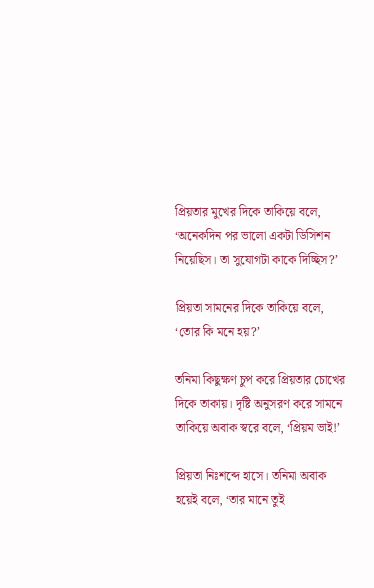প্রিয়তার মুখের দিকে তাকিয়ে বলে, ‘অনেকদিন পর ভালো একটা ডিসিশন নিয়েছিস। তা সুযোগটা কাকে দিচ্ছিস?’

প্রিয়তা সামনের দিকে তাকিয়ে বলে, ‘তোর কি মনে হয়?’

তনিমা কিছুক্ষণ চুপ করে প্রিয়তার চোখের দিকে তাকায়। দৃষ্টি অনুসরণ করে সামনে তাকিয়ে অবাক স্বরে বলে, ‘প্রিয়ম ভাই!’

প্রিয়তা নিঃশব্দে হাসে। তনিমা অবাক হয়েই বলে, ‘তার মানে তুই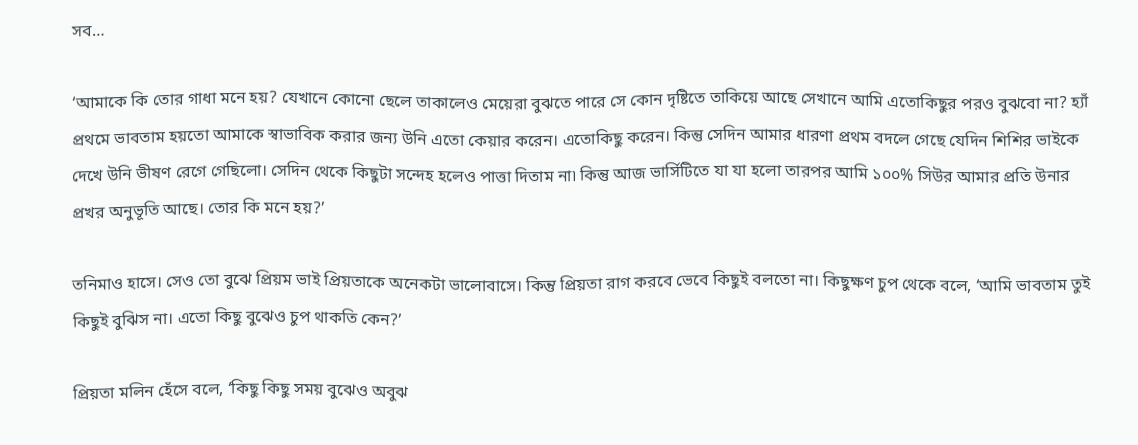সব…

‘আমাকে কি তোর গাধা মনে হয়? যেখানে কোনো ছেলে তাকালেও মেয়েরা বুঝতে পারে সে কোন দৃষ্টিতে তাকিয়ে আছে সেখানে আমি এতোকিছুর পরও বুঝবো না? হ্যাঁ প্রথমে ভাবতাম হয়তো আমাকে স্বাভাবিক করার জন্য উনি এতো কেয়ার করেন। এতোকিছু করেন। কিন্তু সেদিন আমার ধারণা প্রথম বদলে গেছে যেদিন শিশির ভাইকে দেখে উনি ভীষণ রেগে গেছিলো। সেদিন থেকে কিছুটা সন্দেহ হলেও পাত্তা দিতাম না৷ কিন্তু আজ ভার্সিটিতে যা যা হলো তারপর আমি ১০০% সিউর আমার প্রতি উনার প্রখর অনুভূতি আছে। তোর কি মনে হয়?’

তনিমাও হাসে। সেও তো বুঝে প্রিয়ম ভাই প্রিয়তাকে অনেকটা ভালোবাসে। কিন্তু প্রিয়তা রাগ করবে ভেবে কিছুই বলতো না। কিছুক্ষণ চুপ থেকে বলে, ‘আমি ভাবতাম তুই কিছুই বুঝিস না। এতো কিছু বুঝেও চুপ থাকতি কেন?’

প্রিয়তা মলিন হেঁসে বলে, ‘কিছু কিছু সময় বুঝেও অবুঝ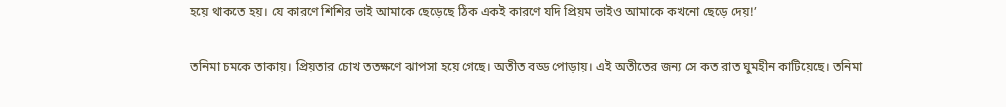হয়ে থাকতে হয়। যে কারণে শিশির ভাই আমাকে ছেড়েছে ঠিক একই কারণে যদি প্রিয়ম ভাইও আমাকে কখনো ছেড়ে দেয়!’

তনিমা চমকে তাকায়। প্রিয়তার চোখ ততক্ষণে ঝাপসা হয়ে গেছে। অতীত বড্ড পোড়ায়। এই অতীতের জন্য সে কত রাত ঘুমহীন কাটিয়েছে। তনিমা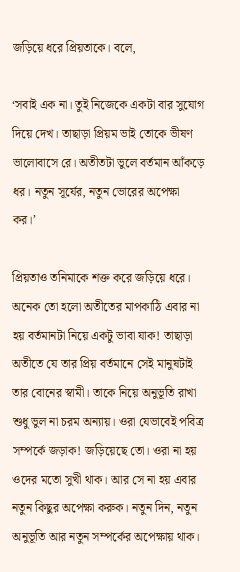জড়িয়ে ধরে প্রিয়তাকে। বলে,

‘সবাই এক না। তুই নিজেকে একটা বার সুযোগ দিয়ে দেখ। তাছাড়া প্রিয়ম ভাই তোকে ভীষণ ভালোবাসে রে। অতীতটা ভুলে বর্তমান আঁকড়ে ধর। নতুন সূর্যের, নতুন ভোরের অপেক্ষা কর।’

প্রিয়তাও তনিমাকে শক্ত করে জড়িয়ে ধরে। অনেক তো হলো অতীতের মাপকাঠি এবার না হয় বর্তমানটা নিয়ে একটু ভাবা যাক! তাছাড়া অতীতে যে তার প্রিয় বর্তমানে সেই মানুষটাই তার বোনের স্বামী। তাকে নিয়ে অনুভূতি রাখা শুধু ভুল না চরম অন্যায়। ওরা যেভাবেই পবিত্র সম্পর্কে জড়াক! জড়িয়েছে তো। ওরা না হয় ওদের মতো সুখী থাক। আর সে না হয় এবার নতুন কিছুর অপেক্ষা করুক। নতুন দিন, নতুন অনুভূতি আর নতুন সম্পর্কের অপেক্ষায় থাক।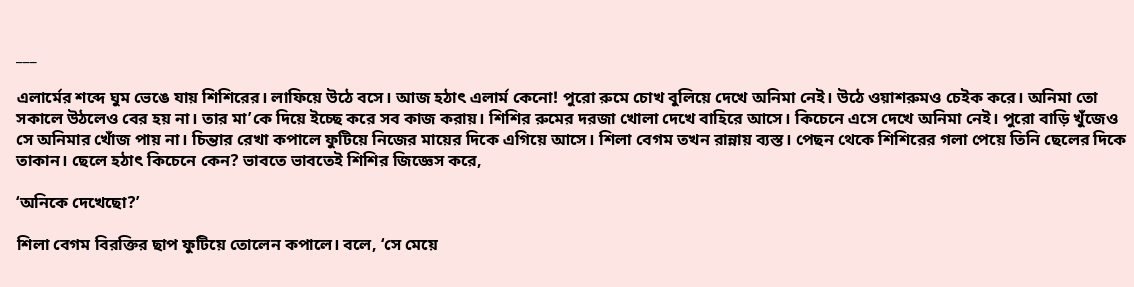___

এলার্মের শব্দে ঘুম ভেঙে যায় শিশিরের। লাফিয়ে উঠে বসে। আজ হঠাৎ এলার্ম কেনো! পুরো রুমে চোখ বুলিয়ে দেখে অনিমা নেই। উঠে ওয়াশরুমও চেইক করে। অনিমা তো সকালে উঠলেও বের হয় না। তার মা’কে দিয়ে ইচ্ছে করে সব কাজ করায়। শিশির রুমের দরজা খোলা দেখে বাহিরে আসে। কিচেনে এসে দেখে অনিমা নেই। পুরো বাড়ি খুঁজেও সে অনিমার খোঁজ পায় না। চিন্তার রেখা কপালে ফুটিয়ে নিজের মায়ের দিকে এগিয়ে আসে। শিলা বেগম তখন রান্নায় ব্যস্ত। পেছন থেকে শিশিরের গলা পেয়ে তিনি ছেলের দিকে তাকান। ছেলে হঠাৎ কিচেনে কেন? ভাবতে ভাবতেই শিশির জিজ্ঞেস করে,

‘অনিকে দেখেছো?’

শিলা বেগম বিরক্তির ছাপ ফুটিয়ে তোলেন কপালে। বলে, ‘সে মেয়ে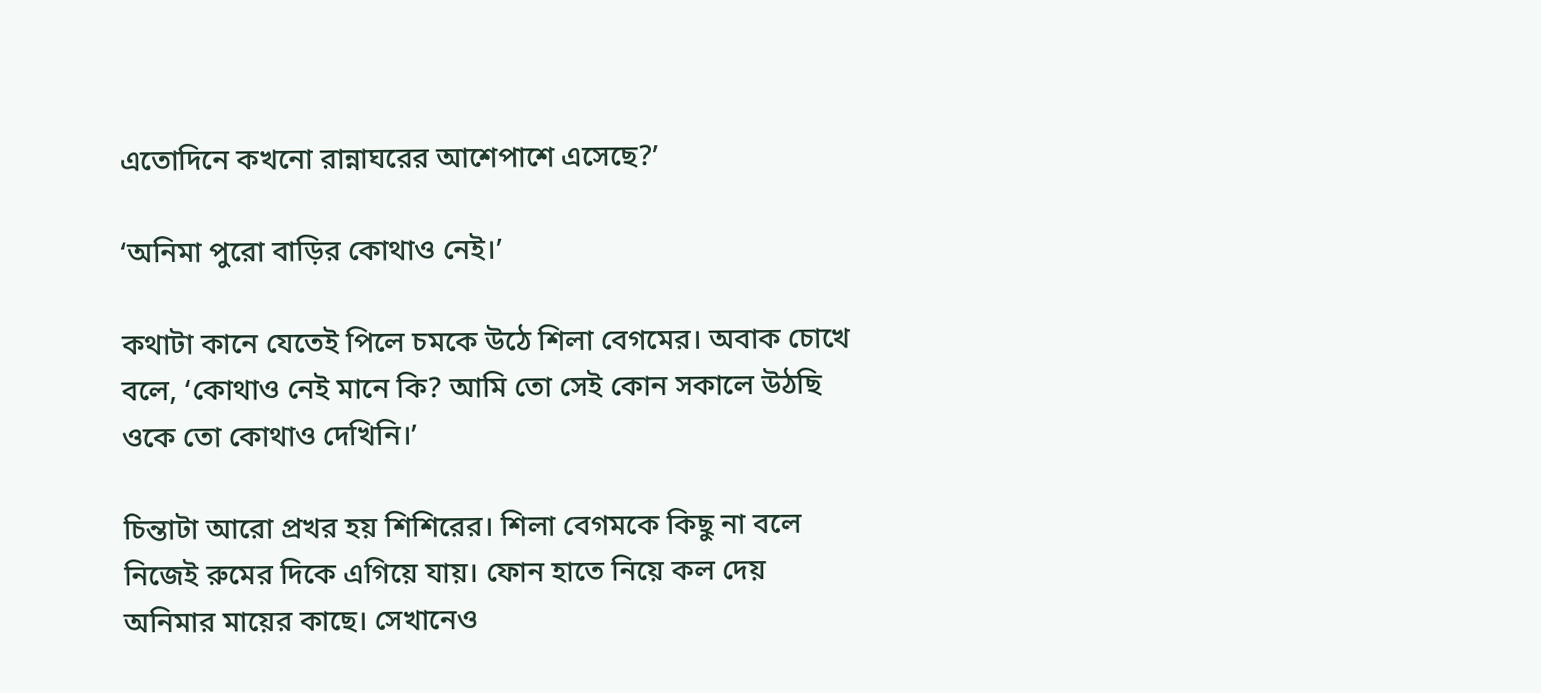এতোদিনে কখনো রান্নাঘরের আশেপাশে এসেছে?’

‘অনিমা পুরো বাড়ির কোথাও নেই।’

কথাটা কানে যেতেই পিলে চমকে উঠে শিলা বেগমের। অবাক চোখে বলে, ‘কোথাও নেই মানে কি? আমি তো সেই কোন সকালে উঠছি ওকে তো কোথাও দেখিনি।’

চিন্তাটা আরো প্রখর হয় শিশিরের। শিলা বেগমকে কিছু না বলে নিজেই রুমের দিকে এগিয়ে যায়। ফোন হাতে নিয়ে কল দেয় অনিমার মায়ের কাছে। সেখানেও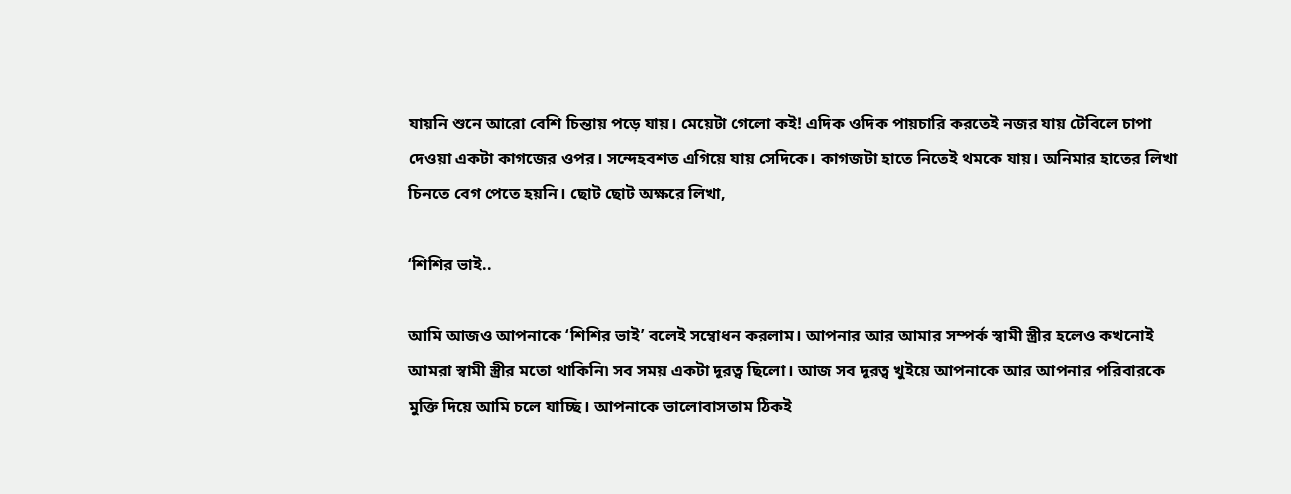যায়নি শুনে আরো বেশি চিন্তায় পড়ে যায়। মেয়েটা গেলো কই! এদিক ওদিক পায়চারি করতেই নজর যায় টেবিলে চাপা দেওয়া একটা কাগজের ওপর। সন্দেহবশত এগিয়ে যায় সেদিকে। কাগজটা হাতে নিতেই থমকে যায়। অনিমার হাতের লিখা চিনতে বেগ পেতে হয়নি। ছোট ছোট অক্ষরে লিখা,

‘শিশির ভাই..

আমি আজও আপনাকে ‘শিশির ভাই’ বলেই সম্বোধন করলাম। আপনার আর আমার সম্পর্ক স্বামী স্ত্রীর হলেও কখনোই আমরা স্বামী স্ত্রীর মতো থাকিনি৷ সব সময় একটা দূরত্ব ছিলো। আজ সব দূরত্ব খুইয়ে আপনাকে আর আপনার পরিবারকে মুক্তি দিয়ে আমি চলে যাচ্ছি। আপনাকে ভালোবাসতাম ঠিকই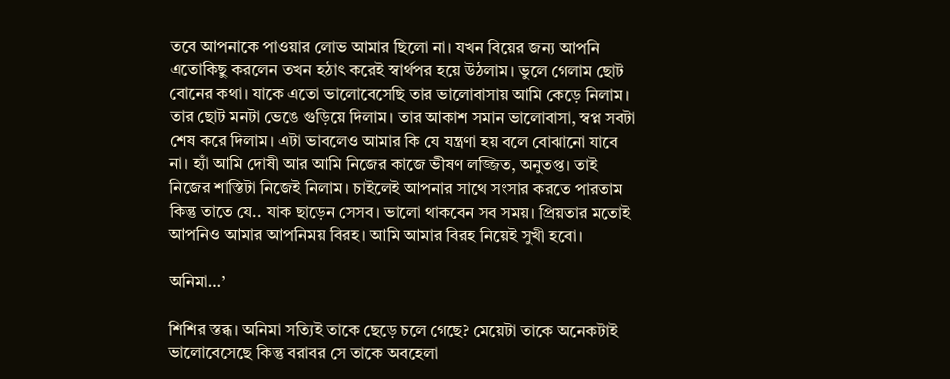তবে আপনাকে পাওয়ার লোভ আমার ছিলো না। যখন বিয়ের জন্য আপনি এতোকিছু করলেন তখন হঠাৎ করেই স্বার্থপর হয়ে উঠলাম। ভুলে গেলাম ছোট বোনের কথা। যাকে এতো ভালোবেসেছি তার ভালোবাসায় আমি কেড়ে নিলাম। তার ছোট মনটা ভেঙে গুড়িয়ে দিলাম। তার আকাশ সমান ভালোবাসা, স্বপ্ন সবটা শেষ করে দিলাম। এটা ভাবলেও আমার কি যে যন্ত্রণা হয় বলে বোঝানো যাবে না। হ্যাঁ আমি দোষী আর আমি নিজের কাজে ভীষণ লজ্জিত, অনুতপ্ত। তাই নিজের শাস্তিটা নিজেই নিলাম। চাইলেই আপনার সাথে সংসার করতে পারতাম কিন্তু তাতে যে.. যাক ছাড়েন সেসব। ভালো থাকবেন সব সময়। প্রিয়তার মতোই আপনিও আমার আপনিময় বিরহ। আমি আমার বিরহ নিয়েই সুখী হবো।

অনিমা…’

শিশির স্তব্ধ। অনিমা সত্যিই তাকে ছেড়ে চলে গেছে? মেয়েটা তাকে অনেকটাই ভালোবেসেছে কিন্তু বরাবর সে তাকে অবহেলা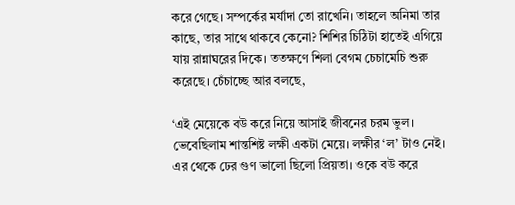করে গেছে। সম্পর্কের মর্যাদা তো রাখেনি। তাহলে অনিমা তার কাছে, তার সাথে থাকবে কেনো? শিশির চিঠিটা হাতেই এগিয়ে যায় রান্নাঘরের দিকে। ততক্ষণে শিলা বেগম চেচামেচি শুরু করেছে। চেঁচাচ্ছে আর বলছে,

‘এই মেয়েকে বউ করে নিয়ে আসাই জীবনের চরম ভুল। ভেবেছিলাম শান্তশিষ্ট লক্ষী একটা মেয়ে। লক্ষীর ‘ল’ টাও নেই। এর থেকে ঢের গুণ ভালো ছিলো প্রিয়তা। ওকে বউ করে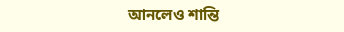আনলেও শান্তি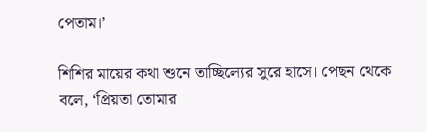পেতাম।’

শিশির মায়ের কথা শুনে তাচ্ছিল্যের সুরে হাসে। পেছন থেকে বলে, ‘প্রিয়তা তোমার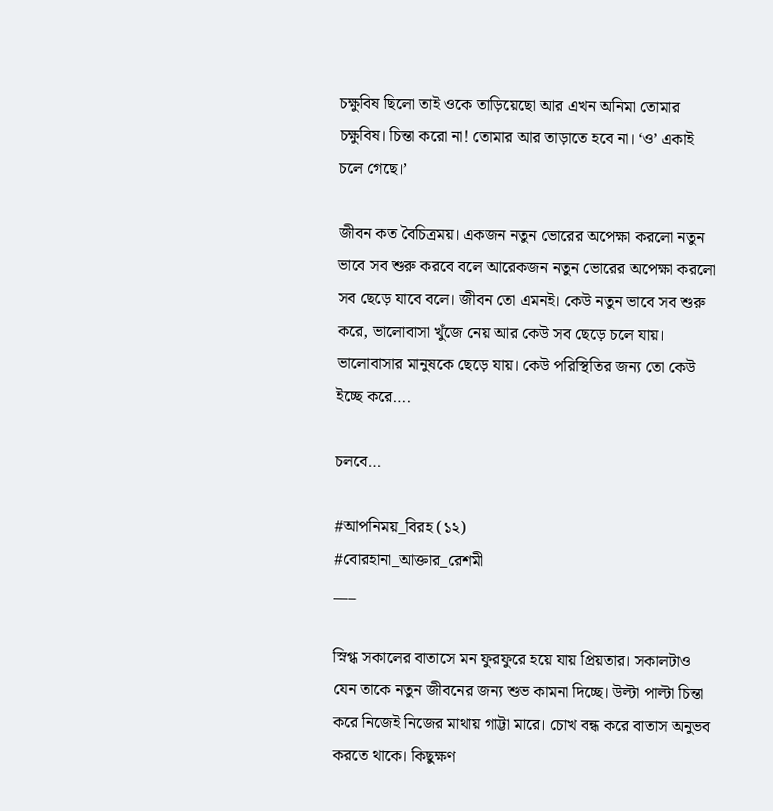চক্ষুবিষ ছিলো তাই ওকে তাড়িয়েছো আর এখন অনিমা তোমার চক্ষুবিষ। চিন্তা করো না! তোমার আর তাড়াতে হবে না। ‘ও’ একাই চলে গেছে।’

জীবন কত বৈচিত্রময়। একজন নতুন ভোরের অপেক্ষা করলো নতুন ভাবে সব শুরু করবে বলে আরেকজন নতুন ভোরের অপেক্ষা করলো সব ছেড়ে যাবে বলে। জীবন তো এমনই। কেউ নতুন ভাবে সব শুরু করে, ভালোবাসা খুঁজে নেয় আর কেউ সব ছেড়ে চলে যায়। ভালোবাসার মানুষকে ছেড়ে যায়। কেউ পরিস্থিতির জন্য তো কেউ ইচ্ছে করে….

চলবে…

#আপনিময়_বিরহ (১২)
#বোরহানা_আক্তার_রেশমী
___

স্নিগ্ধ সকালের বাতাসে মন ফুরফুরে হয়ে যায় প্রিয়তার। সকালটাও যেন তাকে নতুন জীবনের জন্য শুভ কামনা দিচ্ছে। উল্টা পাল্টা চিন্তা করে নিজেই নিজের মাথায় গাট্টা মারে। চোখ বন্ধ করে বাতাস অনুভব করতে থাকে। কিছুক্ষণ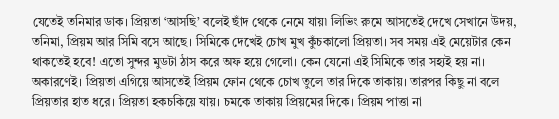যেতেই তনিমার ডাক। প্রিয়তা ‘আসছি’ বলেই ছাঁদ থেকে নেমে যায়৷ লিভিং রুমে আসতেই দেখে সেখানে উদয়, তনিমা, প্রিয়ম আর সিমি বসে আছে। সিমিকে দেখেই চোখ মুখ কুঁচকালো প্রিয়তা। সব সময় এই মেয়েটার কেন থাকতেই হবে! এতো সুন্দর মুডটা ঠাস করে অফ হয়ে গেলো। কেন যেনো এই সিমিকে তার সহ্যই হয় না। অকারণেই। প্রিয়তা এগিয়ে আসতেই প্রিয়ম ফোন থেকে চোখ তুলে তার দিকে তাকায়। তারপর কিছু না বলে প্রিয়তার হাত ধরে। প্রিয়তা হকচকিয়ে যায়। চমকে তাকায় প্রিয়মের দিকে। প্রিয়ম পাত্তা না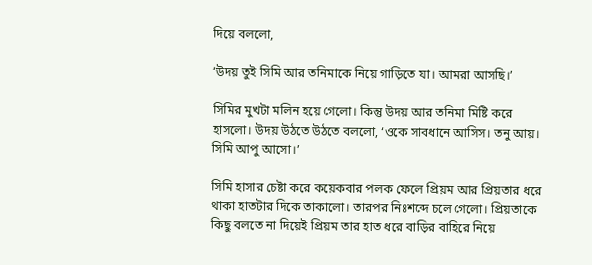দিয়ে বললো,

‘উদয় তুই সিমি আর তনিমাকে নিয়ে গাড়িতে যা। আমরা আসছি।’

সিমির মুখটা মলিন হয়ে গেলো। কিন্তু উদয় আর তনিমা মিষ্টি করে হাসলো। উদয় উঠতে উঠতে বললো, ‘ওকে সাবধানে আসিস। তনু আয়। সিমি আপু আসো।’

সিমি হাসার চেষ্টা করে কয়েকবার পলক ফেলে প্রিয়ম আর প্রিয়তার ধরে থাকা হাতটার দিকে তাকালো। তারপর নিঃশব্দে চলে গেলো। প্রিয়তাকে কিছু বলতে না দিয়েই প্রিয়ম তার হাত ধরে বাড়ির বাহিরে নিয়ে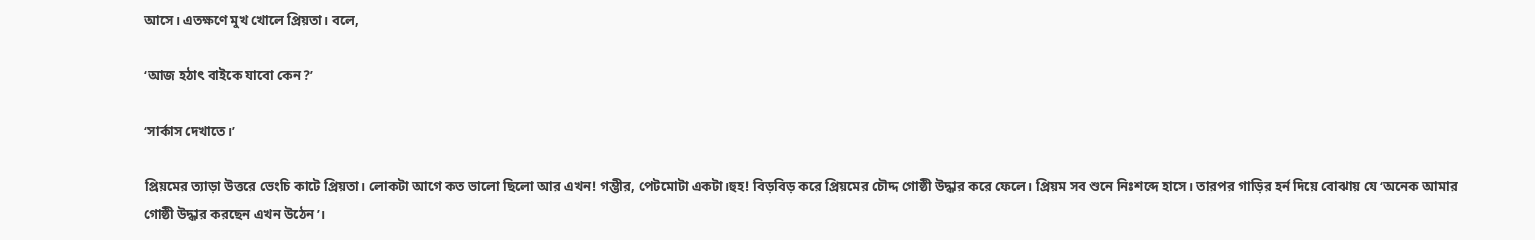আসে। এতক্ষণে মুখ খোলে প্রিয়তা। বলে,

‘আজ হঠাৎ বাইকে যাবো কেন?’

‘সার্কাস দেখাতে।’

প্রিয়মের ত্যাড়া উত্তরে ভেংচি কাটে প্রিয়তা। লোকটা আগে কত ভালো ছিলো আর এখন! গম্ভীর, পেটমোটা একটা।হুহ! বিড়বিড় করে প্রিয়মের চৌদ্দ গোষ্ঠী উদ্ধার করে ফেলে। প্রিয়ম সব শুনে নিঃশব্দে হাসে। তারপর গাড়ির হর্ন দিয়ে বোঝায় যে ‘অনেক আমার গোষ্ঠী উদ্ধার করছেন এখন উঠেন’।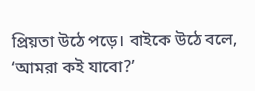প্রিয়তা উঠে পড়ে। বাইকে উঠে বলে, ‘আমরা কই যাবো?’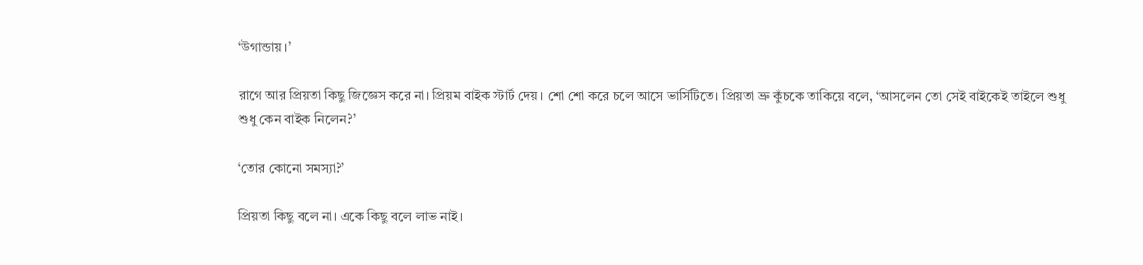‘উগান্ডায়।’

রাগে আর প্রিয়তা কিছু জিজ্ঞেস করে না। প্রিয়ম বাইক স্টার্ট দেয়। শো শো করে চলে আসে ভার্সিটিতে। প্রিয়তা ভ্রু কুঁচকে তাকিয়ে বলে, ‘আসলেন তো সেই বাইকেই তাইলে শুধু শুধু কেন বাইক নিলেন?’

‘তোর কোনো সমস্যা?’

প্রিয়তা কিছু বলে না। একে কিছু বলে লাভ নাই।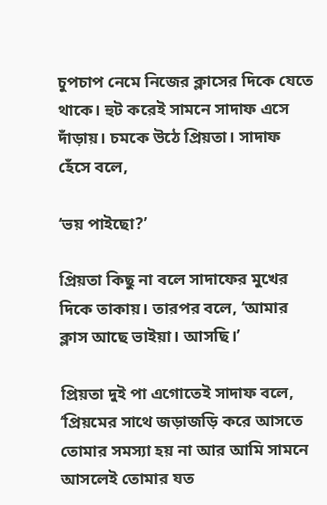চুপচাপ নেমে নিজের ক্লাসের দিকে যেতে থাকে। হুট করেই সামনে সাদাফ এসে দাঁড়ায়। চমকে উঠে প্রিয়তা। সাদাফ হেঁসে বলে,

‘ভয় পাইছো?’

প্রিয়তা কিছু না বলে সাদাফের মুখের দিকে তাকায়। তারপর বলে, ‘আমার ক্লাস আছে ভাইয়া। আসছি।’

প্রিয়তা দুই পা এগোতেই সাদাফ বলে, ‘প্রিয়মের সাথে জড়াজড়ি করে আসতে তোমার সমস্যা হয় না আর আমি সামনে আসলেই তোমার যত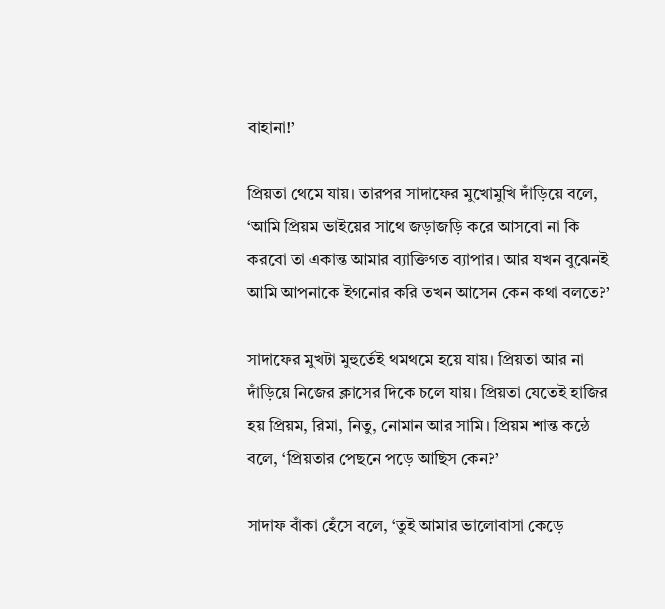বাহানা!’

প্রিয়তা থেমে যায়। তারপর সাদাফের মুখোমুখি দাঁড়িয়ে বলে, ‘আমি প্রিয়ম ভাইয়ের সাথে জড়াজড়ি করে আসবো না কি করবো তা একান্ত আমার ব্যাক্তিগত ব্যাপার। আর যখন বুঝেনই আমি আপনাকে ইগনোর করি তখন আসেন কেন কথা বলতে?’

সাদাফের মুখটা মুহুর্তেই থমথমে হয়ে যায়। প্রিয়তা আর না দাঁড়িয়ে নিজের ক্লাসের দিকে চলে যায়। প্রিয়তা যেতেই হাজির হয় প্রিয়ম, রিমা, নিতু, নোমান আর সামি। প্রিয়ম শান্ত কন্ঠে বলে, ‘প্রিয়তার পেছনে পড়ে আছিস কেন?’

সাদাফ বাঁকা হেঁসে বলে, ‘তুই আমার ভালোবাসা কেড়ে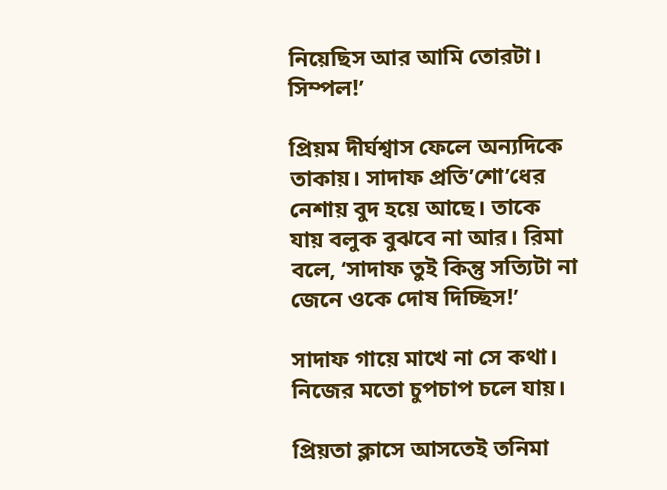নিয়েছিস আর আমি তোরটা। সিম্পল!’

প্রিয়ম দীর্ঘশ্বাস ফেলে অন্যদিকে তাকায়। সাদাফ প্রতি’শো’ধের নেশায় বুদ হয়ে আছে। তাকে যায় বলুক বুঝবে না আর। রিমা বলে, ‘সাদাফ তুই কিন্তু সত্যিটা না জেনে ওকে দোষ দিচ্ছিস!’

সাদাফ গায়ে মাখে না সে কথা। নিজের মতো চুপচাপ চলে যায়।

প্রিয়তা ক্লাসে আসতেই তনিমা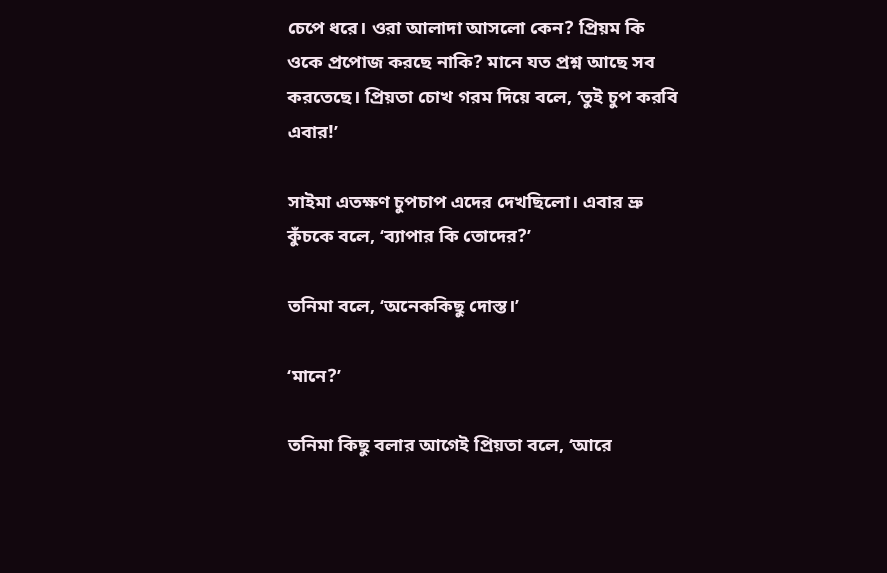চেপে ধরে। ওরা আলাদা আসলো কেন? প্রিয়ম কি ওকে প্রপোজ করছে নাকি? মানে যত প্রশ্ন আছে সব করতেছে। প্রিয়তা চোখ গরম দিয়ে বলে, ‘তুই চুপ করবি এবার!’

সাইমা এতক্ষণ চুপচাপ এদের দেখছিলো। এবার ভ্রু কুঁচকে বলে, ‘ব্যাপার কি তোদের?’

তনিমা বলে, ‘অনেককিছু দোস্ত।’

‘মানে?’

তনিমা কিছু বলার আগেই প্রিয়তা বলে, ‘আরে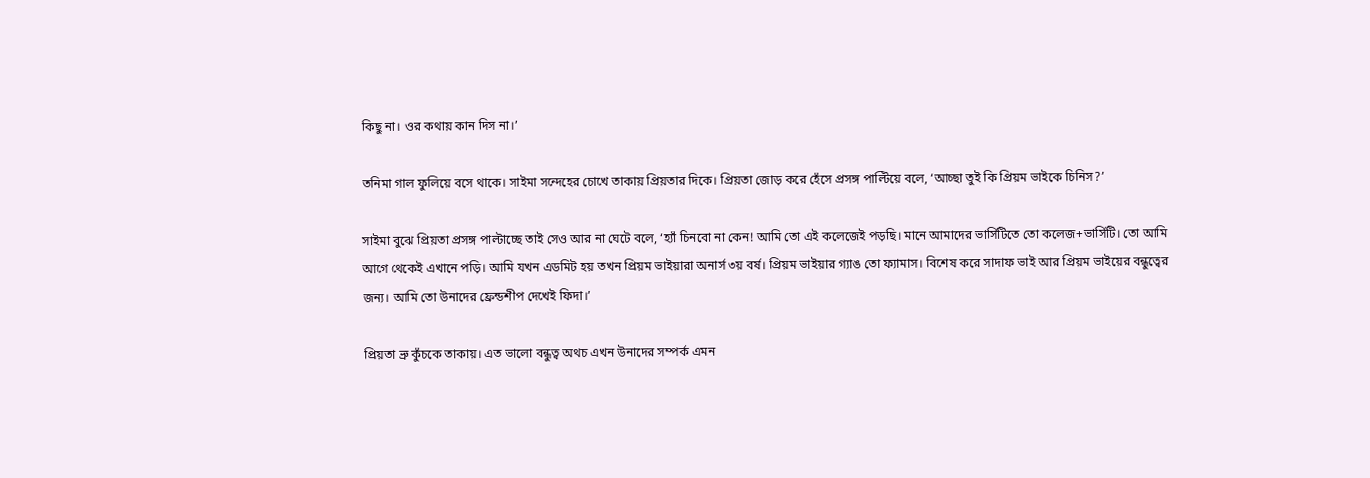কিছু না। ওর কথায় কান দিস না।’

তনিমা গাল ফুলিয়ে বসে থাকে। সাইমা সন্দেহের চোখে তাকায় প্রিয়তার দিকে। প্রিয়তা জোড় করে হেঁসে প্রসঙ্গ পাল্টিয়ে বলে, ‘আচ্ছা তুই কি প্রিয়ম ভাইকে চিনিস?’

সাইমা বুঝে প্রিয়তা প্রসঙ্গ পাল্টাচ্ছে তাই সেও আর না ঘেটে বলে, ‘হ্যাঁ চিনবো না কেন! আমি তো এই কলেজেই পড়ছি। মানে আমাদের ভার্সিটিতে তো কলেজ+ভার্সিটি। তো আমি আগে থেকেই এখানে পড়ি। আমি যখন এডমিট হয় তখন প্রিয়ম ভাইয়ারা অনার্স ৩য় বর্ষ। প্রিয়ম ভাইয়ার গ্যাঙ তো ফ্যামাস। বিশেষ করে সাদাফ ভাই আর প্রিয়ম ভাইয়ের বন্ধুত্বের জন্য। আমি তো উনাদের ফ্রেন্ডশীপ দেখেই ফিদা।’

প্রিয়তা ভ্রু কুঁচকে তাকায়। এত ভালো বন্ধুত্ব অথচ এখন উনাদের সম্পর্ক এমন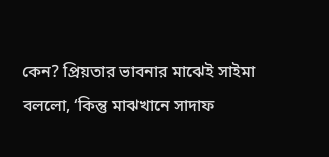কেন? প্রিয়তার ভাবনার মাঝেই সাইমা বললো, ‘কিন্তু মাঝখানে সাদাফ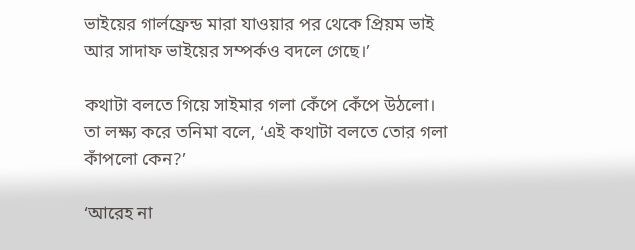ভাইয়ের গার্লফ্রেন্ড মারা যাওয়ার পর থেকে প্রিয়ম ভাই আর সাদাফ ভাইয়ের সম্পর্কও বদলে গেছে।’

কথাটা বলতে গিয়ে সাইমার গলা কেঁপে কেঁপে উঠলো। তা লক্ষ্য করে তনিমা বলে, ‘এই কথাটা বলতে তোর গলা কাঁপলো কেন?’

‘আরেহ না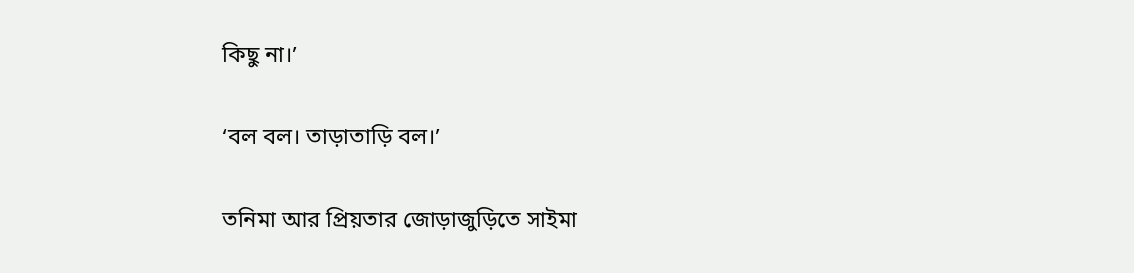কিছু না।’

‘বল বল। তাড়াতাড়ি বল।’

তনিমা আর প্রিয়তার জোড়াজুড়িতে সাইমা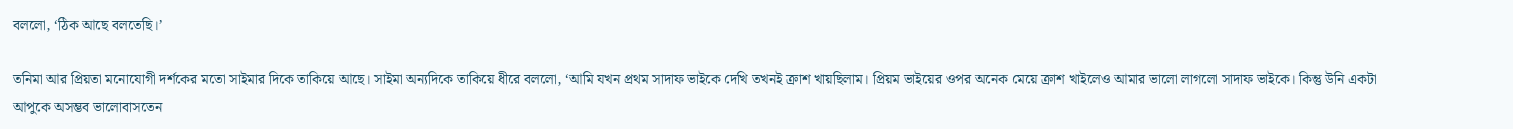বললো, ‘ঠিক আছে বলতেছি।’

তনিমা আর প্রিয়তা মনোযোগী দর্শকের মতো সাইমার দিকে তাকিয়ে আছে। সাইমা অন্যদিকে তাকিয়ে ধীরে বললো, ‘আমি যখন প্রথম সাদাফ ভাইকে দেখি তখনই ক্রাশ খায়ছিলাম। প্রিয়ম ভাইয়ের ওপর অনেক মেয়ে ক্রাশ খাইলেও আমার ভালো লাগলো সাদাফ ভাইকে। কিন্তু উনি একটা আপুকে অসম্ভব ভালোবাসতেন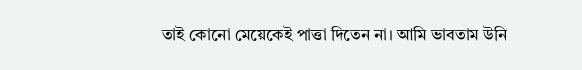তাই কোনো মেয়েকেই পাত্তা দিতেন না। আমি ভাবতাম উনি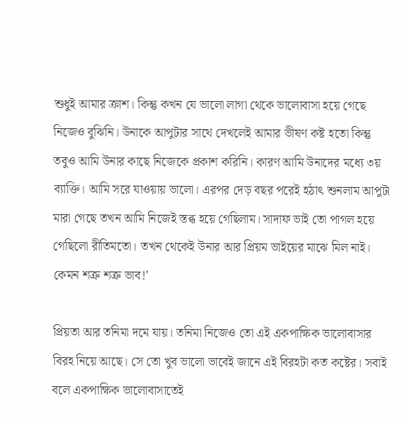শুধুই আমার ক্রাশ। কিন্তু কখন যে ভালো লাগা থেকে ভালোবাসা হয়ে গেছে নিজেও বুঝিনি। উনাকে আপুটার সাথে দেখলেই আমার ভীষণ কষ্ট হতো কিন্তু তবুও আমি উনার কাছে নিজেকে প্রকাশ করিনি। কারণ আমি উনাদের মধ্যে ৩য় ব্যাক্তি। আমি সরে যাওয়ায় ভালো। এরপর দেড় বছর পরেই হঠাৎ শুনলাম আপুটা মারা গেছে তখন আমি নিজেই স্তব্ধ হয়ে গেছিলাম। সাদাফ ভাই তো পাগল হয়ে গেছিলো রীতিমতো। তখন থেকেই উনার আর প্রিয়ম ভাইয়ের মাঝে মিল নাই। কেমন শত্রু শত্রু ভাব!’

প্রিয়তা আর তনিমা দমে যায়। তনিমা নিজেও তো এই একপাক্ষিক ভালোবাসার বিরহ নিয়ে আছে। সে তো খুব ভালো ভাবেই জানে এই বিরহটা কত কষ্টের। সবাই বলে একপাক্ষিক ভালোবাসাতেই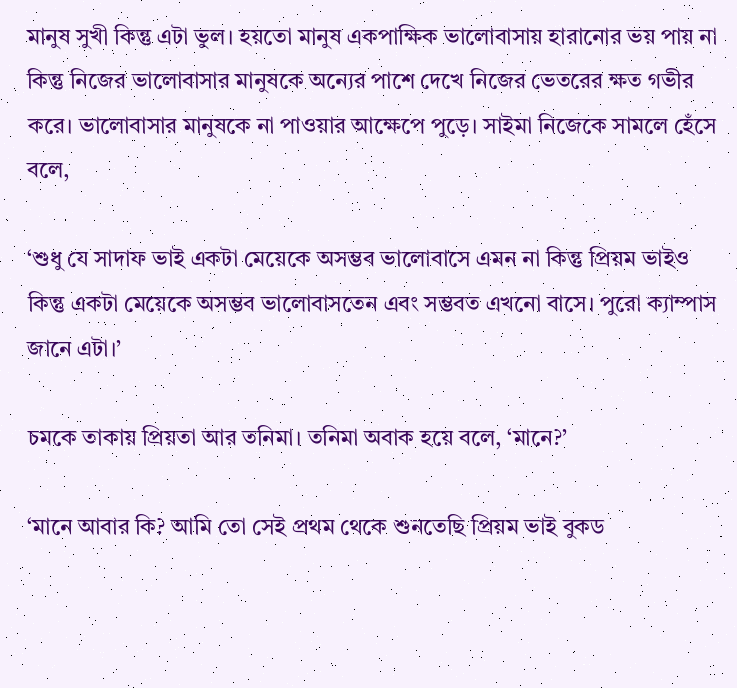মানুষ সুখী কিন্তু এটা ভুল। হয়তো মানুষ একপাক্ষিক ভালোবাসায় হারানোর ভয় পায় না কিন্তু নিজের ভালোবাসার মানুষকে অন্যের পাশে দেখে নিজের ভেতরের ক্ষত গভীর করে। ভালোবাসার মানুষকে না পাওয়ার আক্ষেপে পুড়ে। সাইমা নিজেকে সামলে হেঁসে বলে,

‘শুধু যে সাদাফ ভাই একটা মেয়েকে অসম্ভব ভালোবাসে এমন না কিন্তু প্রিয়ম ভাইও কিন্তু একটা মেয়েকে অসম্ভব ভালোবাসতেন এবং সম্ভবত এখনো বাসে। পুরো ক্যাম্পাস জানে এটা।’

চমকে তাকায় প্রিয়তা আর তনিমা। তনিমা অবাক হয়ে বলে, ‘মানে?’

‘মানে আবার কি? আমি তো সেই প্রথম থেকে শুনতেছি প্রিয়ম ভাই বুকড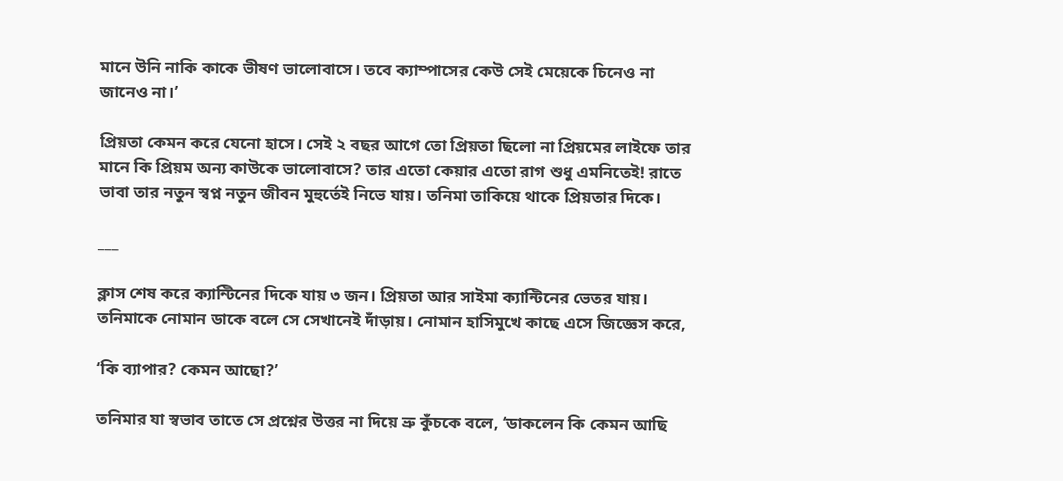মানে উনি নাকি কাকে ভীষণ ভালোবাসে। তবে ক্যাম্পাসের কেউ সেই মেয়েকে চিনেও না জানেও না।’

প্রিয়তা কেমন করে যেনো হাসে। সেই ২ বছর আগে তো প্রিয়তা ছিলো না প্রিয়মের লাইফে তার মানে কি প্রিয়ম অন্য কাউকে ভালোবাসে? তার এতো কেয়ার এতো রাগ শুধু এমনিতেই! রাতে ভাবা তার নতুন স্বপ্ন নতুন জীবন মুহুর্তেই নিভে যায়। তনিমা তাকিয়ে থাকে প্রিয়তার দিকে।

___

ক্লাস শেষ করে ক্যান্টিনের দিকে যায় ৩ জন। প্রিয়তা আর সাইমা ক্যান্টিনের ভেতর যায়। তনিমাকে নোমান ডাকে বলে সে সেখানেই দাঁড়ায়। নোমান হাসিমুখে কাছে এসে জিজ্ঞেস করে,

‘কি ব্যাপার? কেমন আছো?’

তনিমার যা স্বভাব তাতে সে প্রশ্নের উত্তর না দিয়ে ভ্রু কুঁচকে বলে, ‘ডাকলেন কি কেমন আছি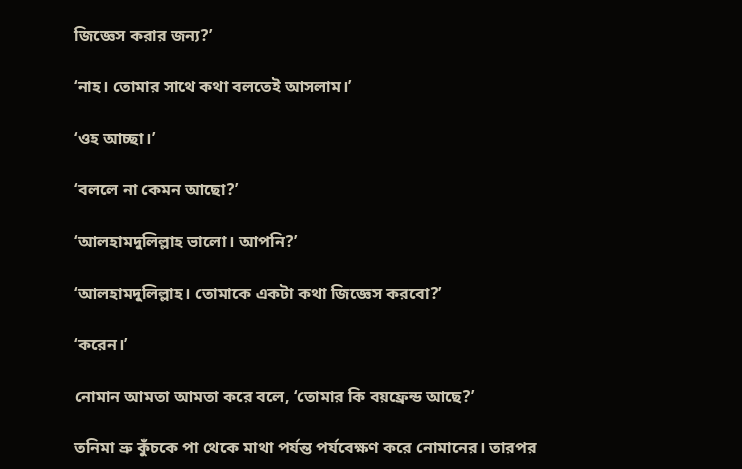জিজ্ঞেস করার জন্য?’

‘নাহ। তোমার সাথে কথা বলতেই আসলাম।’

‘ওহ আচ্ছা।’

‘বললে না কেমন আছো?’

‘আলহামদুলিল্লাহ ভালো। আপনি?’

‘আলহামদুলিল্লাহ। তোমাকে একটা কথা জিজ্ঞেস করবো?’

‘করেন।’

নোমান আমতা আমতা করে বলে, ‘তোমার কি বয়ফ্রেন্ড আছে?’

তনিমা ভ্রু কুঁচকে পা থেকে মাথা পর্যন্ত পর্যবেক্ষণ করে নোমানের। তারপর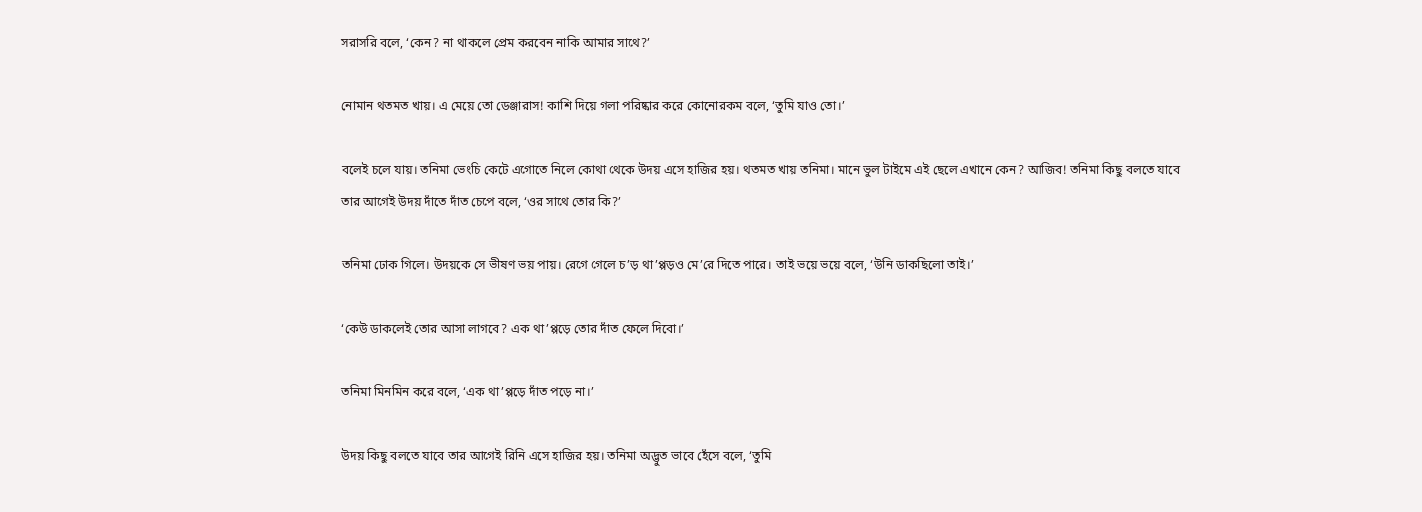সরাসরি বলে, ‘কেন? না থাকলে প্রেম করবেন নাকি আমার সাথে?’

নোমান থতমত খায়। এ মেয়ে তো ডেঞ্জারাস! কাশি দিয়ে গলা পরিষ্কার করে কোনোরকম বলে, ‘তুমি যাও তো।’

বলেই চলে যায়। তনিমা ভেংচি কেটে এগোতে নিলে কোথা থেকে উদয় এসে হাজির হয়। থতমত খায় তনিমা। মানে ভুল টাইমে এই ছেলে এখানে কেন? আজিব! তনিমা কিছু বলতে যাবে তার আগেই উদয় দাঁতে দাঁত চেপে বলে, ‘ওর সাথে তোর কি?’

তনিমা ঢোক গিলে। উদয়কে সে ভীষণ ভয় পায়। রেগে গেলে চ’ড় থা’প্পড়ও মে’রে দিতে পারে। তাই ভয়ে ভয়ে বলে, ‘উনি ডাকছিলো তাই।’

‘কেউ ডাকলেই তোর আসা লাগবে? এক থা’প্পড়ে তোর দাঁত ফেলে দিবো।’

তনিমা মিনমিন করে বলে, ‘এক থা’প্পড়ে দাঁত পড়ে না।’

উদয় কিছু বলতে যাবে তার আগেই রিনি এসে হাজির হয়। তনিমা অদ্ভুত ভাবে হেঁসে বলে, ‘তুমি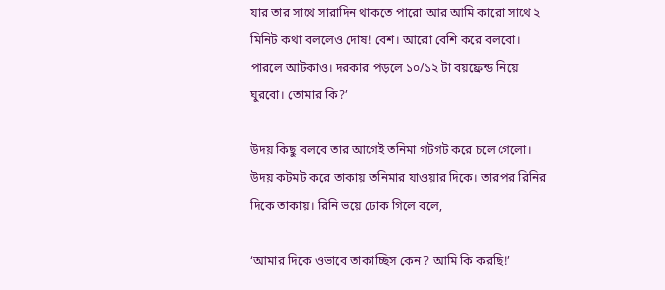যার তার সাথে সারাদিন থাকতে পারো আর আমি কারো সাথে ২ মিনিট কথা বললেও দোষ! বেশ। আরো বেশি করে বলবো। পারলে আটকাও। দরকার পড়লে ১০/১২ টা বয়ফ্রেন্ড নিয়ে ঘুরবো। তোমার কি?’

উদয় কিছু বলবে তার আগেই তনিমা গটগট করে চলে গেলো। উদয় কটমট করে তাকায় তনিমার যাওয়ার দিকে। তারপর রিনির দিকে তাকায়। রিনি ভয়ে ঢোক গিলে বলে,

‘আমার দিকে ওভাবে তাকাচ্ছিস কেন? আমি কি করছি!’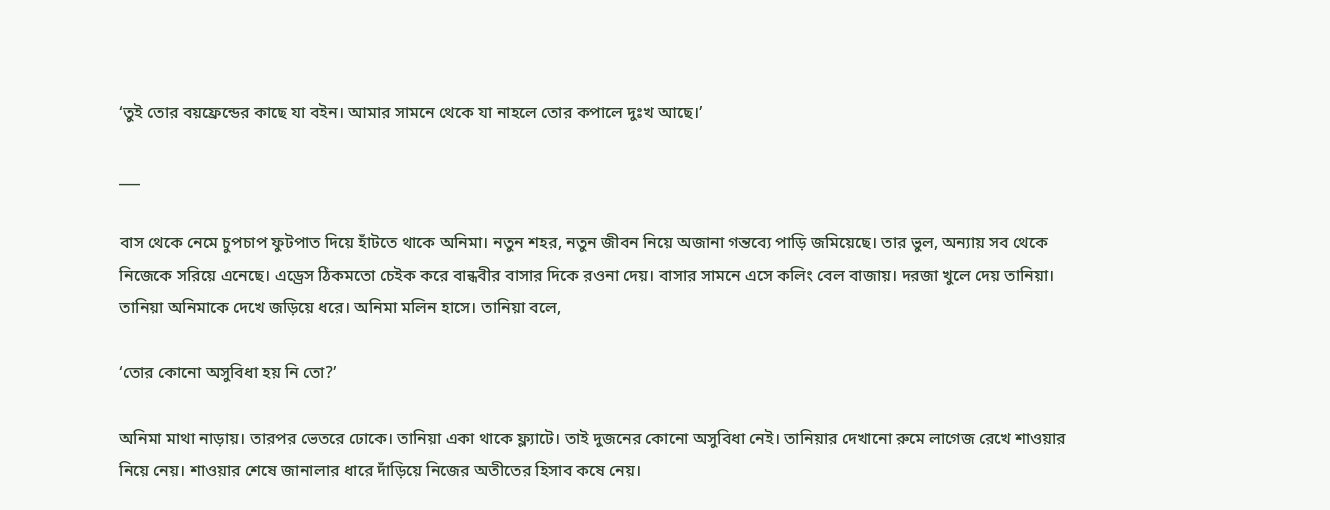‘তুই তোর বয়ফ্রেন্ডের কাছে যা বইন। আমার সামনে থেকে যা নাহলে তোর কপালে দুঃখ আছে।’

___

বাস থেকে নেমে চুপচাপ ফুটপাত দিয়ে হাঁটতে থাকে অনিমা। নতুন শহর, নতুন জীবন নিয়ে অজানা গন্তব্যে পাড়ি জমিয়েছে। তার ভুল, অন্যায় সব থেকে নিজেকে সরিয়ে এনেছে। এড্রেস ঠিকমতো চেইক করে বান্ধবীর বাসার দিকে রওনা দেয়। বাসার সামনে এসে কলিং বেল বাজায়। দরজা খুলে দেয় তানিয়া। তানিয়া অনিমাকে দেখে জড়িয়ে ধরে। অনিমা মলিন হাসে। তানিয়া বলে,

‘তোর কোনো অসুবিধা হয় নি তো?’

অনিমা মাথা নাড়ায়। তারপর ভেতরে ঢোকে। তানিয়া একা থাকে ফ্ল্যাটে। তাই দুজনের কোনো অসুবিধা নেই। তানিয়ার দেখানো রুমে লাগেজ রেখে শাওয়ার নিয়ে নেয়। শাওয়ার শেষে জানালার ধারে দাঁড়িয়ে নিজের অতীতের হিসাব কষে নেয়।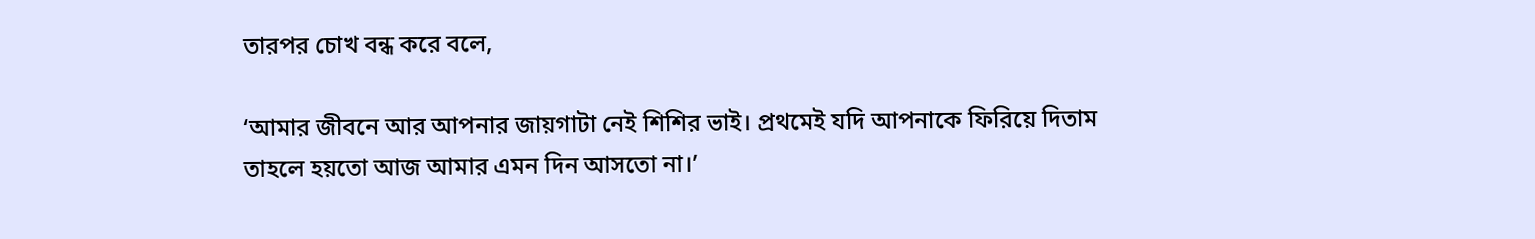তারপর চোখ বন্ধ করে বলে,

‘আমার জীবনে আর আপনার জায়গাটা নেই শিশির ভাই। প্রথমেই যদি আপনাকে ফিরিয়ে দিতাম তাহলে হয়তো আজ আমার এমন দিন আসতো না।’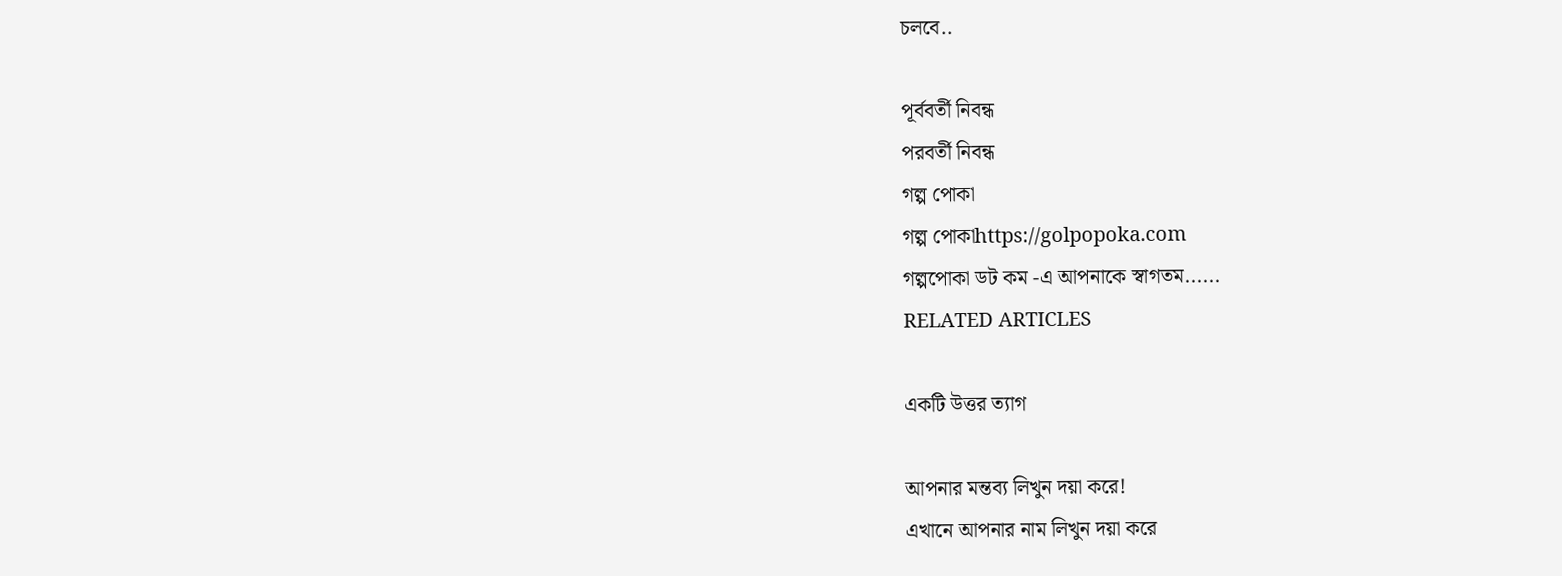চলবে..

পূর্ববর্তী নিবন্ধ
পরবর্তী নিবন্ধ
গল্প পোকা
গল্প পোকাhttps://golpopoka.com
গল্পপোকা ডট কম -এ আপনাকে স্বাগতম......
RELATED ARTICLES

একটি উত্তর ত্যাগ

আপনার মন্তব্য লিখুন দয়া করে!
এখানে আপনার নাম লিখুন দয়া করে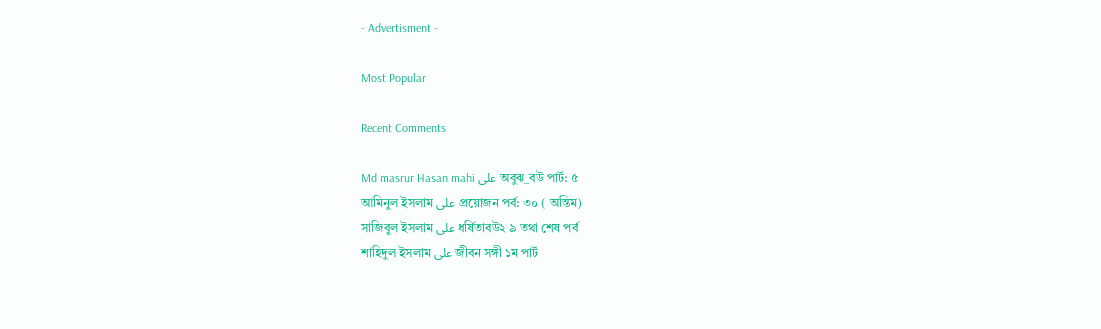- Advertisment -

Most Popular

Recent Comments

Md masrur Hasan mahi على অবুঝ_বউ পার্ট: ৫
আমিনুল ইসলাম على প্রয়োজন পর্ব: ৩০ ( অন্তিম)
সাজিবুল ইসলাম على ধর্ষিতাবউ২ ৯ তথা শেষ পর্ব
শাহিদুল ইসলাম على জীবন সঙ্গী ১ম পার্ট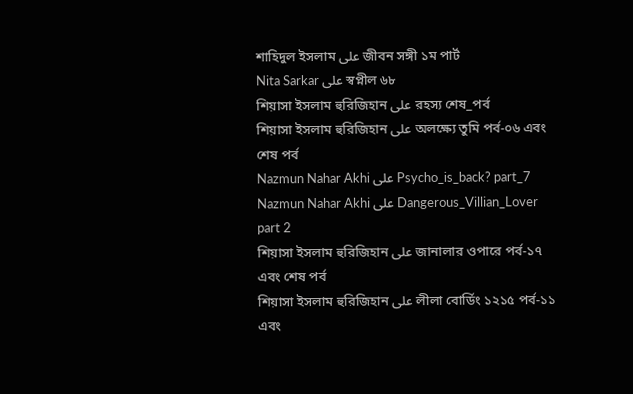শাহিদুল ইসলাম على জীবন সঙ্গী ১ম পার্ট
Nita Sarkar على স্বপ্নীল ৬৮
শিয়াসা ইসলাম হুরিজিহান على রহস্য শেষ_পর্ব
শিয়াসা ইসলাম হুরিজিহান على অলক্ষ্যে তুমি পর্ব-০৬ এবং শেষ পর্ব
Nazmun Nahar Akhi على Psycho_is_back? part_7
Nazmun Nahar Akhi على Dangerous_Villian_Lover part 2
শিয়াসা ইসলাম হুরিজিহান على জানালার ওপারে পর্ব-১৭ এবং শেষ পর্ব
শিয়াসা ইসলাম হুরিজিহান على লীলা বোর্ডিং ১২১৫ পর্ব-১১ এবং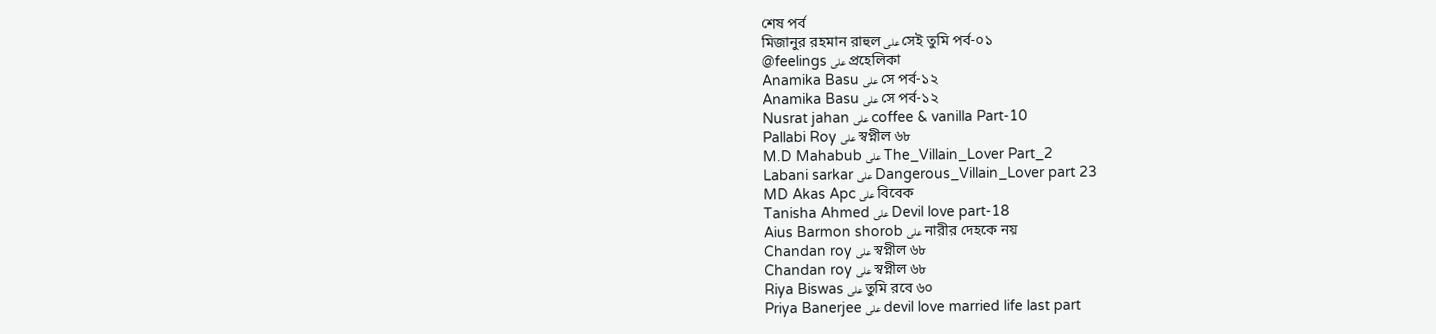শেষ পর্ব
মিজানুর রহমান রাহুল على সেই তুমি পর্ব-০১
@feelings على প্রহেলিকা
Anamika Basu على সে পর্ব-১২
Anamika Basu على সে পর্ব-১২
Nusrat jahan على coffee & vanilla Part-10
Pallabi Roy على স্বপ্নীল ৬৮
M.D Mahabub على The_Villain_Lover Part_2
Labani sarkar على Dangerous_Villain_Lover part 23
MD Akas Apc على বিবেক
Tanisha Ahmed على Devil love part-18
Aius Barmon shorob على নারীর দেহকে নয়
Chandan roy على স্বপ্নীল ৬৮
Chandan roy على স্বপ্নীল ৬৮
Riya Biswas على তুমি রবে ৬০
Priya Banerjee على devil love married life last part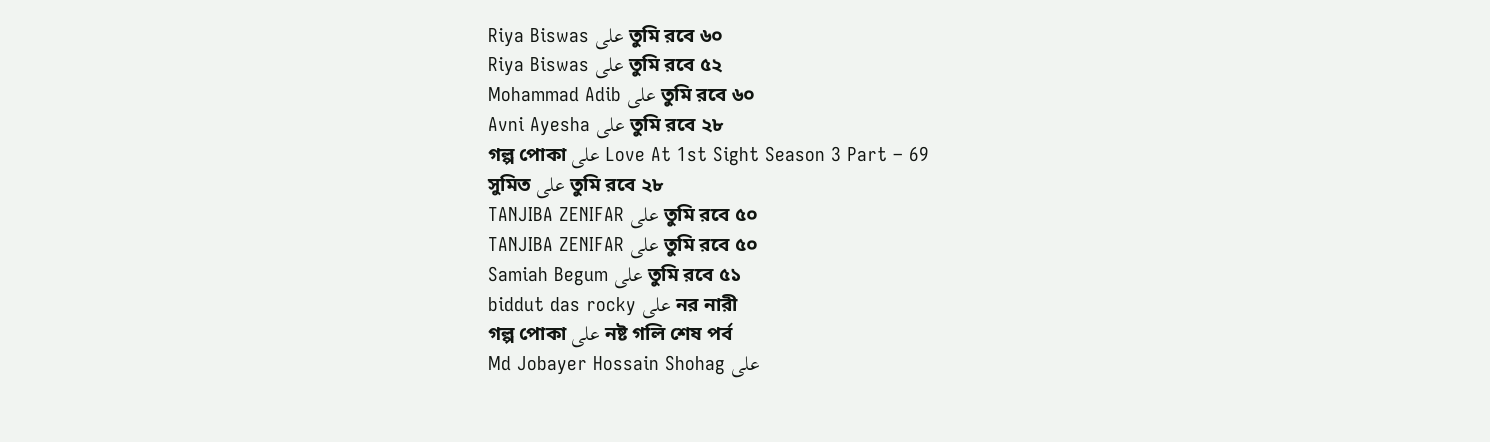Riya Biswas على তুমি রবে ৬০
Riya Biswas على তুমি রবে ৫২
Mohammad Adib على তুমি রবে ৬০
Avni Ayesha على তুমি রবে ২৮
গল্প পোকা على Love At 1st Sight Season 3 Part – 69
সুমিত على তুমি রবে ২৮
TANJIBA ZENIFAR على তুমি রবে ৫০
TANJIBA ZENIFAR على তুমি রবে ৫০
Samiah Begum على তুমি রবে ৫১
biddut das rocky على নর নারী
গল্প পোকা على নষ্ট গলি শেষ পর্ব
Md Jobayer Hossain Shohag على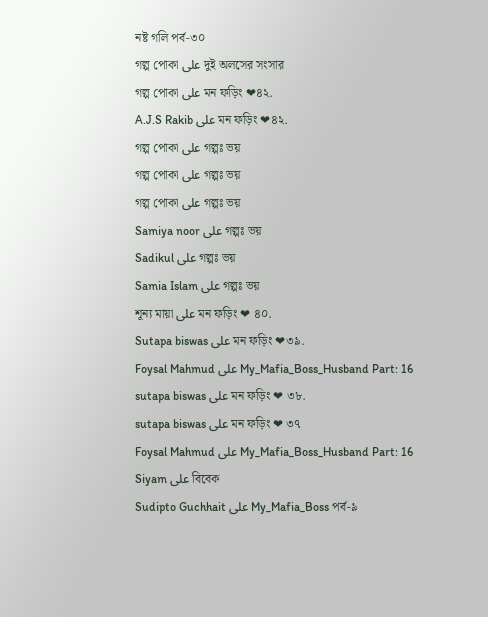নষ্ট গলি পর্ব-৩০
গল্প পোকা على দুই অলসের সংসার
গল্প পোকা على মন ফড়িং ❤৪২.
A.J.S Rakib على মন ফড়িং ❤৪২.
গল্প পোকা على গল্পঃ ভয়
গল্প পোকা على গল্পঃ ভয়
গল্প পোকা على গল্পঃ ভয়
Samiya noor على গল্পঃ ভয়
Sadikul على গল্পঃ ভয়
Samia Islam على গল্পঃ ভয়
শূন্য মায়া على মন ফড়িং ❤ ৪০.
Sutapa biswas على মন ফড়িং ❤৩৯.
Foysal Mahmud على My_Mafia_Boss_Husband Part: 16
sutapa biswas على মন ফড়িং ❤ ৩৮.
sutapa biswas على মন ফড়িং ❤ ৩৭
Foysal Mahmud على My_Mafia_Boss_Husband Part: 16
Siyam على বিবেক
Sudipto Guchhait على My_Mafia_Boss পর্ব-৯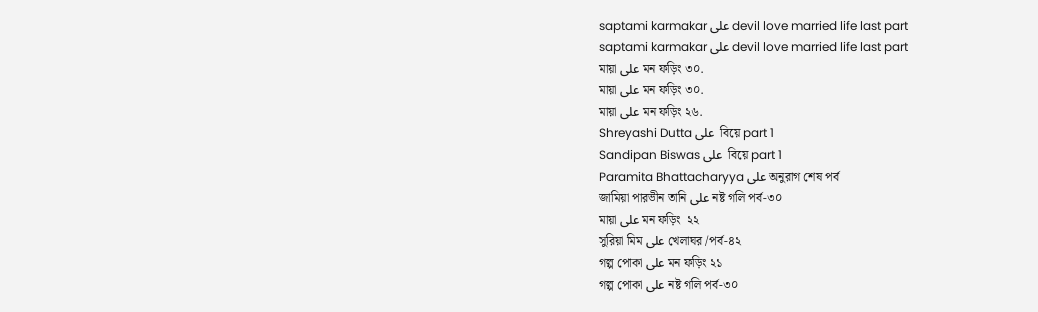saptami karmakar على devil love married life last part
saptami karmakar على devil love married life last part
মায়া على মন ফড়িং ৩০.
মায়া على মন ফড়িং ৩০.
মায়া على মন ফড়িং ২৬.
Shreyashi Dutta على  বিয়ে part 1
Sandipan Biswas على  বিয়ে part 1
Paramita Bhattacharyya على অনুরাগ শেষ পর্ব
জামিয়া পারভীন তানি على নষ্ট গলি পর্ব-৩০
মায়া على মন ফড়িং  ২২
সুরিয়া মিম على খেলাঘর /পর্ব-৪২
গল্প পোকা على মন ফড়িং ২১
গল্প পোকা على নষ্ট গলি পর্ব-৩০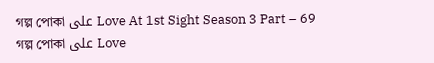গল্প পোকা على Love At 1st Sight Season 3 Part – 69
গল্প পোকা على Love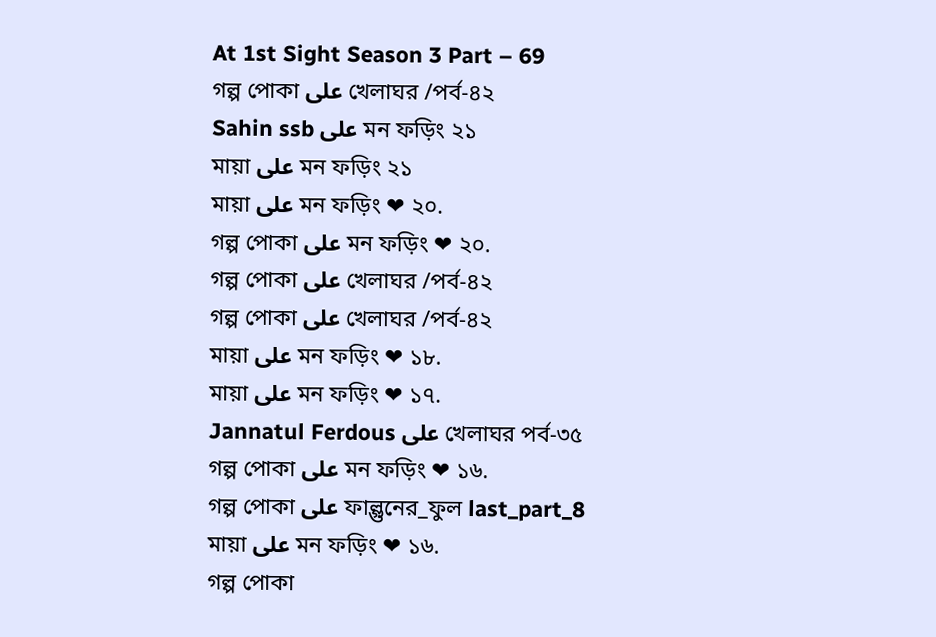At 1st Sight Season 3 Part – 69
গল্প পোকা على খেলাঘর /পর্ব-৪২
Sahin ssb على মন ফড়িং ২১
মায়া على মন ফড়িং ২১
মায়া على মন ফড়িং ❤ ২০.
গল্প পোকা على মন ফড়িং ❤ ২০.
গল্প পোকা على খেলাঘর /পর্ব-৪২
গল্প পোকা على খেলাঘর /পর্ব-৪২
মায়া على মন ফড়িং ❤ ১৮.
মায়া على মন ফড়িং ❤ ১৭.
Jannatul Ferdous على খেলাঘর পর্ব-৩৫
গল্প পোকা على মন ফড়িং ❤ ১৬.
গল্প পোকা على ফাল্গুনের_ফুল last_part_8
মায়া على মন ফড়িং ❤ ১৬.
গল্প পোকা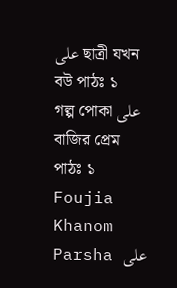على ছাত্রী যখন বউ পাঠঃ ১
গল্প পোকা على বাজির প্রেম পাঠঃ ১
Foujia Khanom Parsha على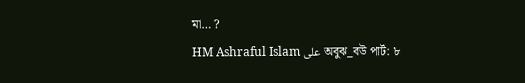মা… ?
HM Ashraful Islam على অবুঝ_বউ পার্ট: ৮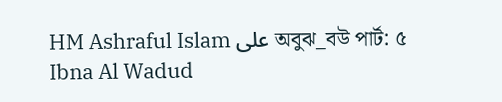HM Ashraful Islam على অবুঝ_বউ পার্ট: ৫
Ibna Al Wadud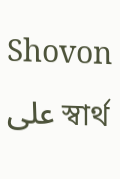Shovon على স্বার্থ